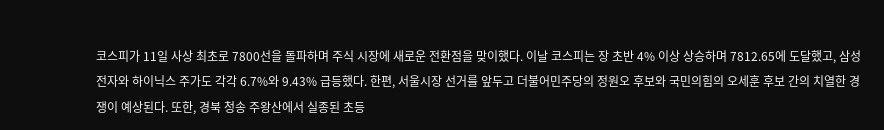코스피가 11일 사상 최초로 7800선을 돌파하며 주식 시장에 새로운 전환점을 맞이했다. 이날 코스피는 장 초반 4% 이상 상승하며 7812.65에 도달했고, 삼성전자와 하이닉스 주가도 각각 6.7%와 9.43% 급등했다. 한편, 서울시장 선거를 앞두고 더불어민주당의 정원오 후보와 국민의힘의 오세훈 후보 간의 치열한 경쟁이 예상된다. 또한, 경북 청송 주왕산에서 실종된 초등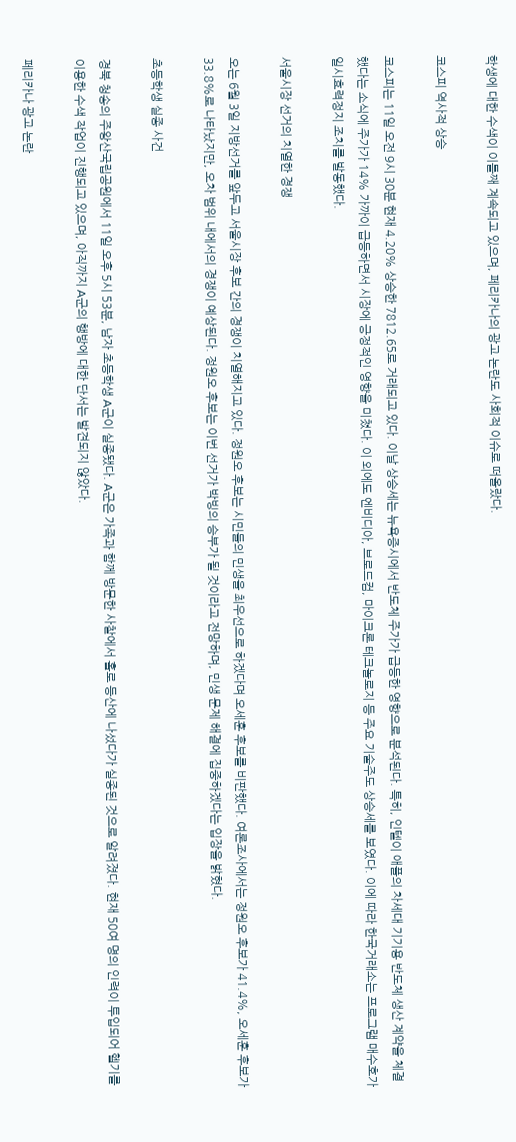학생에 대한 수색이 이틀째 계속되고 있으며, 페리카나의 광고 논란도 사회적 이슈로 떠올랐다.

코스피 역사적 상승

코스피는 11일 오전 9시 30분 현재 4.20% 상승한 7812.65로 거래되고 있다. 이날 상승세는 뉴욕증시에서 반도체 주가가 급등한 영향으로 분석된다. 특히, 인텔이 애플의 차세대 기기용 반도체 생산 계약을 체결했다는 소식에 주가가 14% 가까이 급등하면서 시장에 긍정적인 영향을 미쳤다. 이 외에도 엔비디아, 브로드컴, 마이크론 테크놀로지 등 주요 기술주도 상승세를 보였다. 이에 따라 한국거래소는 프로그램 매수호가 일시효력정지 조치를 발동했다.

서울시장 선거의 치열한 경쟁

오는 6월 3일 지방선거를 앞두고 서울시장 후보 간의 경쟁이 치열해지고 있다. 정원오 후보는 시민들의 민생을 최우선으로 하겠다며 오세훈 후보를 비판했다. 여론조사에서는 정원오 후보가 41.4%, 오세훈 후보가 33.8%로 나타났지만, 오차 범위 내에서의 경쟁이 예상된다. 정원오 후보는 이번 선거가 박빙의 승부가 될 것이라고 전망하며, 민생 문제 해결에 집중하겠다는 입장을 밝혔다.

초등학생 실종 사건

경북 청송의 주왕산국립공원에서 11일 오후 5시 53분, 남자 초등학생 A군이 실종됐다. A군은 가족과 함께 방문한 사찰에서 홀로 등산에 나섰다가 실종된 것으로 알려졌다. 현재 50여 명의 인력이 투입되어 헬기를 이용한 수색 작업이 진행되고 있으며, 아직까지 A군의 행방에 대한 단서는 발견되지 않았다.

페리카나 광고 논란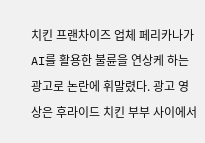치킨 프랜차이즈 업체 페리카나가 AI를 활용한 불륜을 연상케 하는 광고로 논란에 휘말렸다. 광고 영상은 후라이드 치킨 부부 사이에서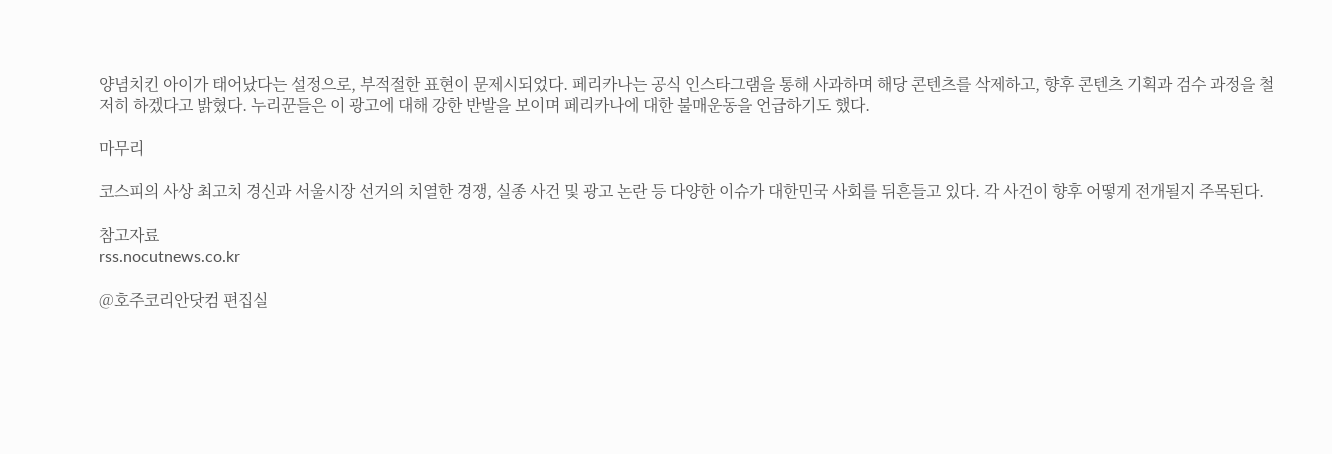양념치킨 아이가 태어났다는 설정으로, 부적절한 표현이 문제시되었다. 페리카나는 공식 인스타그램을 통해 사과하며 해당 콘텐츠를 삭제하고, 향후 콘텐츠 기획과 검수 과정을 철저히 하겠다고 밝혔다. 누리꾼들은 이 광고에 대해 강한 반발을 보이며 페리카나에 대한 불매운동을 언급하기도 했다.

마무리

코스피의 사상 최고치 경신과 서울시장 선거의 치열한 경쟁, 실종 사건 및 광고 논란 등 다양한 이슈가 대한민국 사회를 뒤흔들고 있다. 각 사건이 향후 어떻게 전개될지 주목된다.

참고자료
rss.nocutnews.co.kr

@호주코리안닷컴 편집실